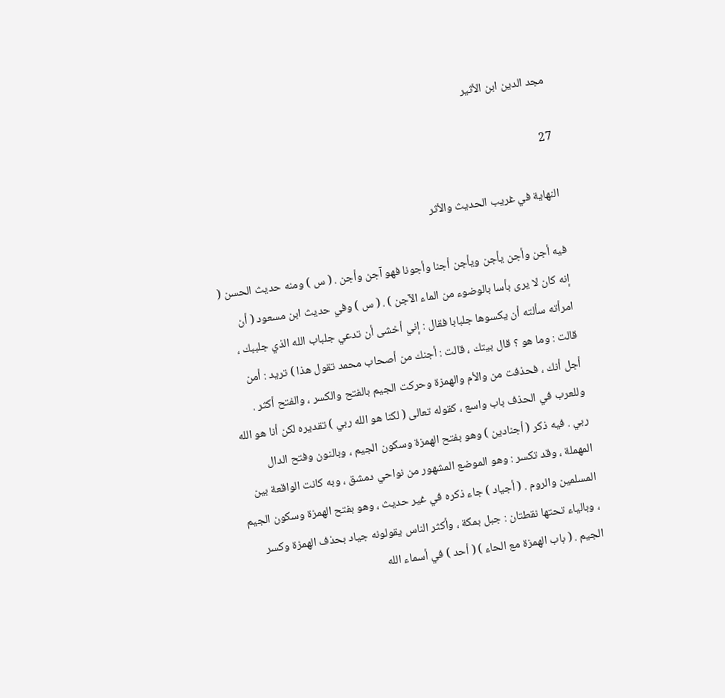مجد الدين ابن الأثير

27

النهاية في غريب الحديث والأثر

فيه أجن وأجن يأجن ويأجن أجنا وأجونا فهو آجن وأجن . ( س ) ومنه حديث الحسن ( إنه كان لا يرى بأسا بالوضوء من الماء الآجن ) . ( س ) وفي حديث ابن مسعود ( أن امرأته سألته أن يكسوها جلبابا فقال : إني أخشى أن تدعي جلباب الله الذي جلببك ، قالت : وما هو ؟ قال بيتك ، قالت : أجنك من أصحاب محمد تقول هذا ) تريد : أمن أجل أنك ، فحذفت من والأم والهمزة وحركت الجيم بالفتح والكسر ، والفتح أكثر . وللعرب في الحذف باب واسع ، كقوله تعالى ( لكنا هو الله ربي ) تقديره لكن أنا هو الله ربي . فيه ذكر ( أجنادين ) وهو بفتح الهمزة وسكون الجيم ، وبالنون وفتح الدال المهملة ، وقد تكسر : وهو الموضع المشهور من نواحي دمشق ، وبه كانت الواقعة بين المسلمين والروم . ( أجياد ) جاء ذكره في غير حديث ، وهو بفتح الهمزة وسكون الجيم ، وبالياء تحتها نقطتان : جبل بمكة ، وأكثر الناس يقولونه جياد بحذف الهمزة وكسر الجيم . ( باب الهمزة مع الحاء ) ( أحد ) في أسماء الله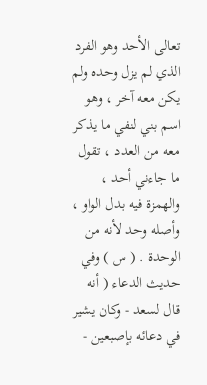تعالى الأحد وهو الفرد الذي لم يزل وحده ولم يكن معه آخر ، وهو اسم بني لنفي ما يذكر معه من العدد ، تقول ما جاءني أحد ، والهمزة فيه بدل الواو ، وأصله وحد لأنه من الوحدة . ( س ) وفي حديث الدعاء ( أنه قال لسعد - وكان يشير في دعائه بإصبعين -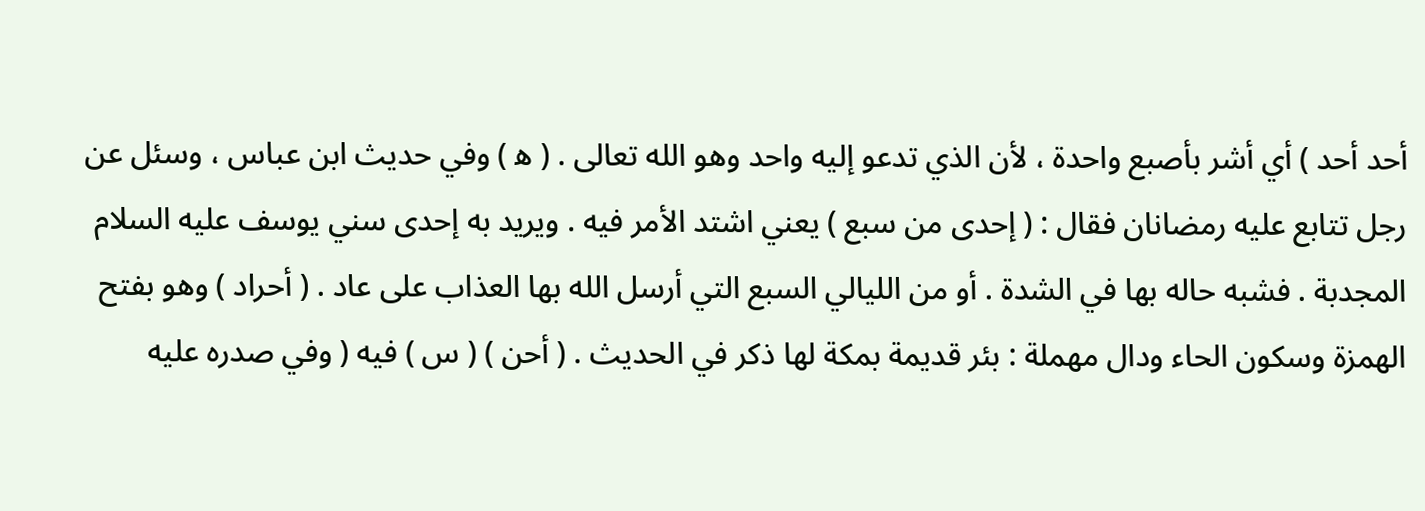أحد أحد ) أي أشر بأصبع واحدة ، لأن الذي تدعو إليه واحد وهو الله تعالى . ( ه‍ ) وفي حديث ابن عباس ، وسئل عن رجل تتابع عليه رمضانان فقال : ( إحدى من سبع ) يعني اشتد الأمر فيه . ويريد به إحدى سني يوسف عليه السلام المجدبة . فشبه حاله بها في الشدة . أو من الليالي السبع التي أرسل الله بها العذاب على عاد . ( أحراد ) وهو بفتح الهمزة وسكون الحاء ودال مهملة : بئر قديمة بمكة لها ذكر في الحديث . ( أحن ) ( س ) فيه ( وفي صدره عليه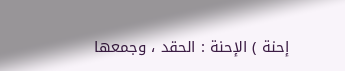إحنة ) الإحنة : الحقد ، وجمعها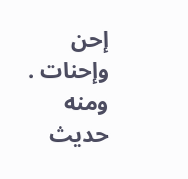إحن وإحنات . ومنه حديث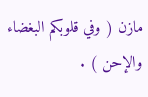مازن ( وفي قلوبكم البغضاء والإحن ) .